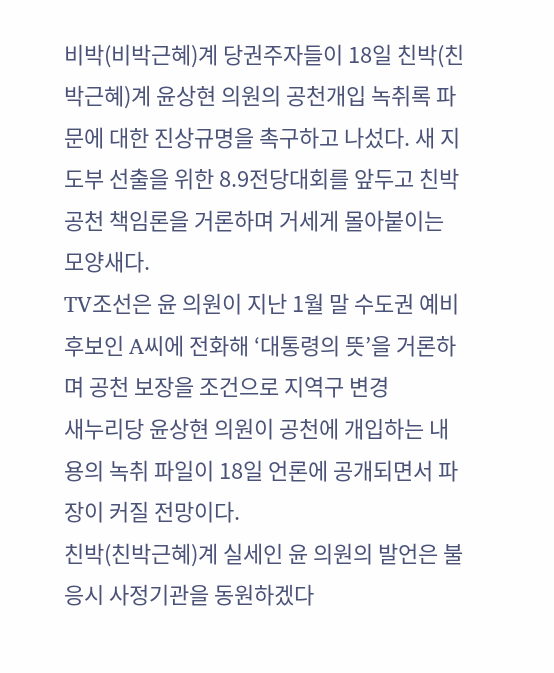비박(비박근혜)계 당권주자들이 18일 친박(친박근혜)계 윤상현 의원의 공천개입 녹취록 파문에 대한 진상규명을 촉구하고 나섰다. 새 지도부 선출을 위한 8.9전당대회를 앞두고 친박 공천 책임론을 거론하며 거세게 몰아붙이는 모양새다.
TV조선은 윤 의원이 지난 1월 말 수도권 예비후보인 A씨에 전화해 ‘대통령의 뜻’을 거론하며 공천 보장을 조건으로 지역구 변경
새누리당 윤상현 의원이 공천에 개입하는 내용의 녹취 파일이 18일 언론에 공개되면서 파장이 커질 전망이다.
친박(친박근혜)계 실세인 윤 의원의 발언은 불응시 사정기관을 동원하겠다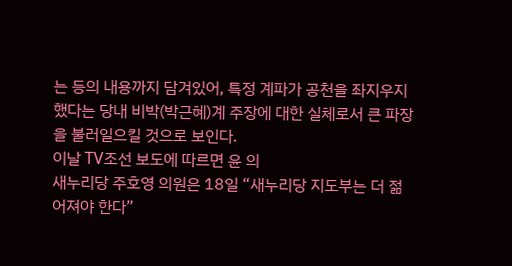는 등의 내용까지 담겨있어, 특정 계파가 공천을 좌지우지했다는 당내 비박(박근혜)계 주장에 대한 실체로서 큰 파장을 불러일으킬 것으로 보인다.
이날 TV조선 보도에 따르면 윤 의
새누리당 주호영 의원은 18일 “새누리당 지도부는 더 젊어져야 한다”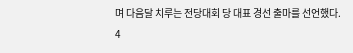며 다음달 치루는 전당대회 당 대표 경선 출마를 선언했다.
4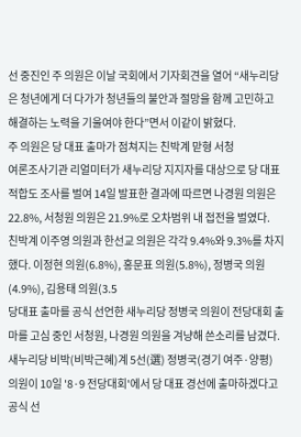선 중진인 주 의원은 이날 국회에서 기자회견을 열어 “새누리당은 청년에게 더 다가가 청년들의 불안과 절망을 함께 고민하고 해결하는 노력을 기울여야 한다”면서 이같이 밝혔다.
주 의원은 당 대표 출마가 점쳐지는 친박계 맏형 서청
여론조사기관 리얼미터가 새누리당 지지자를 대상으로 당 대표 적합도 조사를 벌여 14일 발표한 결과에 따르면 나경원 의원은 22.8%, 서청원 의원은 21.9%로 오차범위 내 접전을 벌였다.
친박계 이주영 의원과 한선교 의원은 각각 9.4%와 9.3%를 차지했다. 이정현 의원(6.8%), 홍문표 의원(5.8%), 정병국 의원(4.9%), 김용태 의원(3.5
당대표 출마를 공식 선언한 새누리당 정병국 의원이 전당대회 출마를 고심 중인 서청원, 나경원 의원을 겨냥해 쓴소리를 남겼다.
새누리당 비박(비박근혜)계 5선(選) 정병국(경기 여주·양평) 의원이 10일 '8·9 전당대회'에서 당 대표 경선에 출마하겠다고 공식 선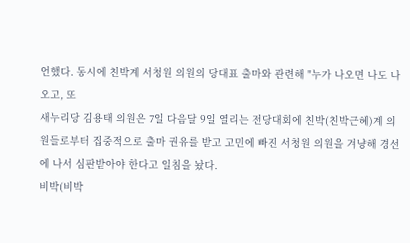언했다. 동시에 친박계 서청원 의원의 당대표 출마와 관련해 "누가 나오면 나도 나오고, 또
새누리당 김용태 의원은 7일 다음달 9일 열리는 전당대회에 친박(친박근혜)계 의원들로부터 집중적으로 출마 권유를 받고 고민에 빠진 서청원 의원을 겨냥해 경선에 나서 심판받아야 한다고 일침을 놨다.
비박(비박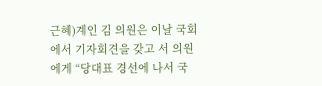근혜)계인 김 의원은 이날 국회에서 기자회견을 갖고 서 의원에게 “당대표 경선에 나서 국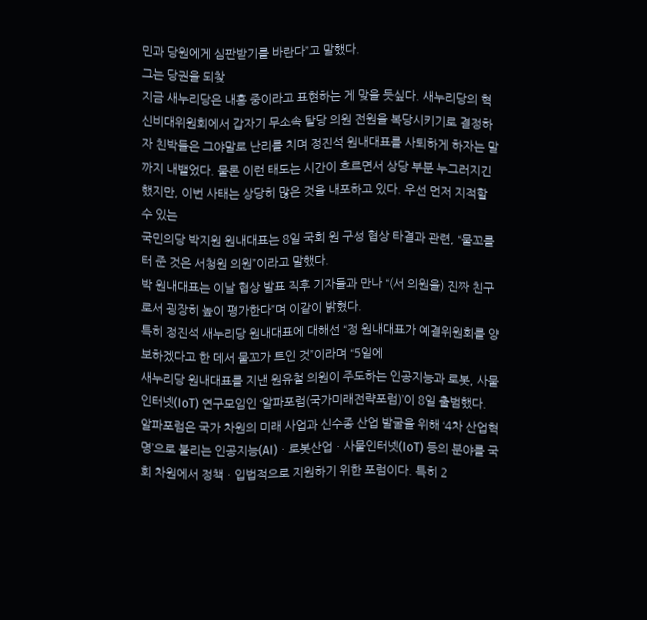민과 당원에게 심판받기를 바란다”고 말했다.
그는 당권을 되찾
지금 새누리당은 내홍 중이라고 표현하는 게 맞을 듯싶다. 새누리당의 혁신비대위원회에서 갑자기 무소속 탈당 의원 전원을 복당시키기로 결정하자 친박들은 그야말로 난리를 치며 정진석 원내대표를 사퇴하게 하자는 말까지 내뱉었다. 물론 이런 태도는 시간이 흐르면서 상당 부분 누그러지긴 했지만, 이번 사태는 상당히 많은 것을 내포하고 있다. 우선 먼저 지적할 수 있는
국민의당 박지원 원내대표는 8일 국회 원 구성 협상 타결과 관련, “물꼬를 터 준 것은 서청원 의원”이라고 말했다.
박 원내대표는 이날 협상 발표 직후 기자들과 만나 “(서 의원을) 진짜 친구로서 굉장히 높이 평가한다”며 이같이 밝혔다.
특히 정진석 새누리당 원내대표에 대해선 “정 원내대표가 예결위원회를 양보하겠다고 한 데서 물꼬가 트인 것”이라며 “5일에
새누리당 원내대표를 지낸 원유철 의원이 주도하는 인공지능과 로봇, 사물인터넷(IoT) 연구모임인 ‘알파포럼(국가미래전략포럼)’이 8일 출범했다.
알파포럼은 국가 차원의 미래 사업과 신수종 산업 발굴을 위해 ‘4차 산업혁명’으로 불리는 인공지능(AI)ㆍ로봇산업ㆍ사물인터넷(IoT) 등의 분야를 국회 차원에서 정책ㆍ입법적으로 지원하기 위한 포럼이다. 특히 2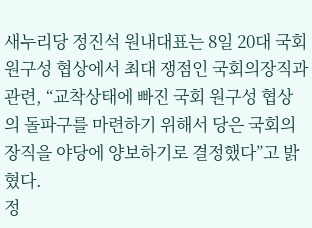새누리당 정진석 원내대표는 8일 20대 국회 원구성 협상에서 최대 쟁점인 국회의장직과 관련, “교착상태에 빠진 국회 원구성 협상의 돌파구를 마련하기 위해서 당은 국회의장직을 야당에 양보하기로 결정했다”고 밝혔다.
정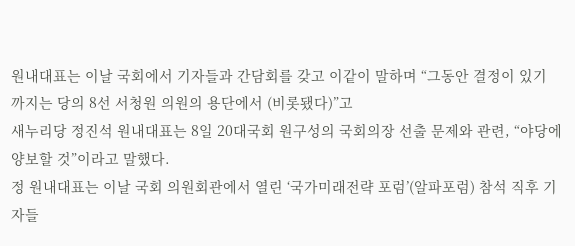원내대표는 이날 국회에서 기자들과 간담회를 갖고 이같이 말하며 “그동안 결정이 있기 까지는 당의 8선 서청원 의원의 용단에서 (비롯됐다)”고
새누리당 정진석 원내대표는 8일 20대국회 원구성의 국회의장 선출 문제와 관련, “야당에 양보할 것”이라고 말했다.
정 원내대표는 이날 국회 의원회관에서 열린 ‘국가미래전략 포럼’(알파포럼) 참석 직후 기자들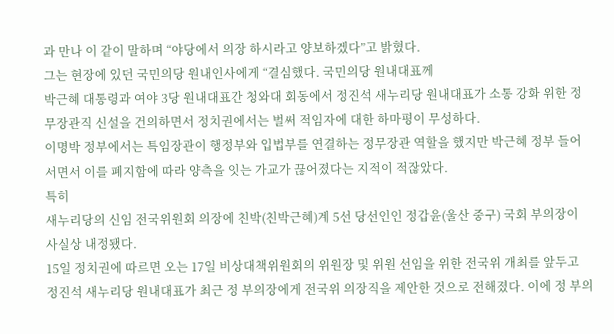과 만나 이 같이 말하며 “야당에서 의장 하시라고 양보하겠다”고 밝혔다.
그는 현장에 있던 국민의당 원내인사에게 “결심했다. 국민의당 원내대표께
박근혜 대통령과 여야 3당 원내대표간 청와대 회동에서 정진석 새누리당 원내대표가 소통 강화 위한 정무장관직 신설을 건의하면서 정치권에서는 벌써 적임자에 대한 하마평이 무성하다.
이명박 정부에서는 특임장관이 행정부와 입법부를 연결하는 정무장관 역할을 했지만 박근혜 정부 들어서면서 이를 폐지함에 따라 양측을 잇는 가교가 끊어졌다는 지적이 적잖았다.
특히
새누리당의 신임 전국위원회 의장에 친박(친박근혜)계 5선 당선인인 정갑윤(울산 중구) 국회 부의장이 사실상 내정됐다.
15일 정치권에 따르면 오는 17일 비상대책위원회의 위원장 및 위원 선임을 위한 전국위 개최를 앞두고 정진석 새누리당 원내대표가 최근 정 부의장에게 전국위 의장직을 제안한 것으로 전해졌다. 이에 정 부의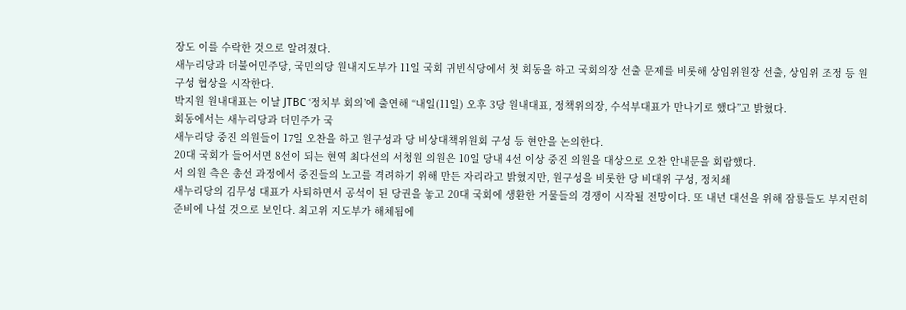장도 이를 수락한 것으로 알려졌다.
새누리당과 더불어민주당, 국민의당 원내지도부가 11일 국회 귀빈식당에서 첫 회동을 하고 국회의장 선출 문제를 비롯해 상임위원장 선출, 상임위 조정 등 원구성 협상을 시작한다.
박지원 원내대표는 이날 JTBC ‘정치부 회의’에 출연해 “내일(11일) 오후 3당 원내대표, 정책위의장, 수석부대표가 만나기로 했다”고 밝혔다.
회동에서는 새누리당과 더민주가 국
새누리당 중진 의원들이 17일 오찬을 하고 원구성과 당 비상대책위원회 구성 등 현안을 논의한다.
20대 국회가 들어서면 8선이 되는 현역 최다선의 서청원 의원은 10일 당내 4선 이상 중진 의원을 대상으로 오찬 안내문을 회람했다.
서 의원 측은 총선 과정에서 중진들의 노고를 격려하기 위해 만든 자리라고 밝혔지만, 원구성을 비롯한 당 비대위 구성, 정치쇄
새누리당의 김무성 대표가 사퇴하면서 공석이 된 당권을 놓고 20대 국회에 생환한 거물들의 경쟁이 시작될 전망이다. 또 내년 대선을 위해 잠룡들도 부지런히 준비에 나설 것으로 보인다. 최고위 지도부가 해체됨에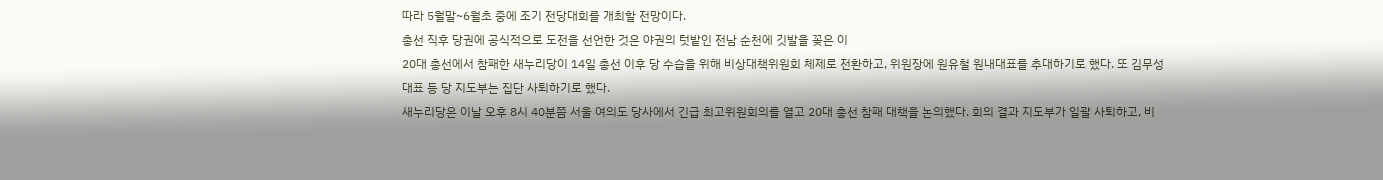따라 5월말~6월초 중에 조기 전당대회를 개최할 전망이다.
총선 직후 당권에 공식적으로 도전을 선언한 것은 야권의 텃밭인 전남 순천에 깃발을 꽂은 이
20대 총선에서 참패한 새누리당이 14일 총선 이후 당 수습을 위해 비상대책위원회 체제로 전환하고, 위원장에 원유철 원내대표를 추대하기로 했다. 또 김무성 대표 등 당 지도부는 집단 사퇴하기로 했다.
새누리당은 이날 오후 8시 40분쯤 서울 여의도 당사에서 긴급 최고위원회의를 열고 20대 총선 참패 대책을 논의했다. 회의 결과 지도부가 일괄 사퇴하고, 비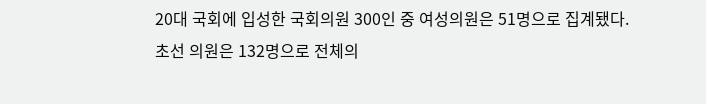20대 국회에 입성한 국회의원 300인 중 여성의원은 51명으로 집계됐다. 초선 의원은 132명으로 전체의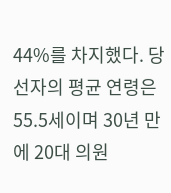44%를 차지했다. 당선자의 평균 연령은 55.5세이며 30년 만에 20대 의원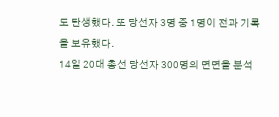도 탄생했다. 또 당선자 3명 중 1명이 전과 기록을 보유했다.
14일 20대 총선 당선자 300명의 면면을 분석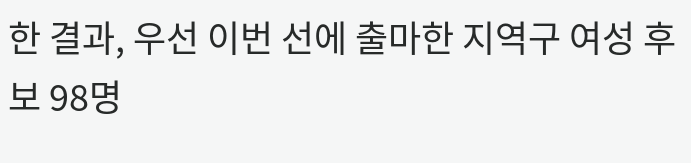한 결과, 우선 이번 선에 출마한 지역구 여성 후보 98명